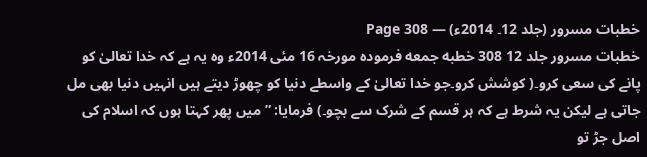خطبات مسرور (جلد 12۔ 2014ء) — Page 308
خطبات مسرور جلد 12 308 خطبه جمعه فرمودہ مورخہ 16 مئی 2014ء وہ یہ ہے کہ خدا تعالیٰ کو پانے کی سعی کرو۔( کوشش کرو۔جو خدا تعالیٰ کے واسطے دنیا کو چھوڑ دیتے ہیں انہیں دنیا بھی مل جاتی ہے لیکن یہ شرط ہے کہ ہر قسم کے شرک سے بچو۔) فرمایا: ”میں پھر کہتا ہوں کہ اسلام کی اصل جڑ تو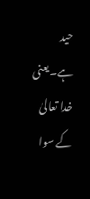حید ہے۔یعنی خدا تعالیٰ کے سوا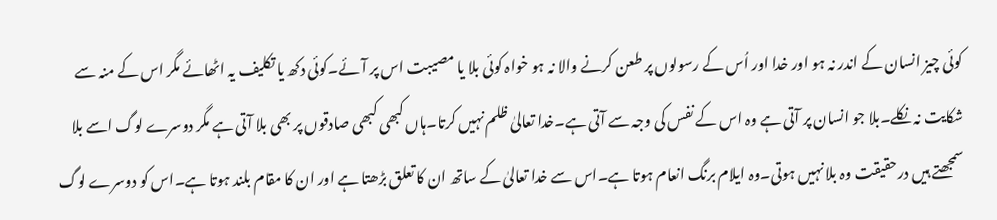کوئی چیز انسان کے اندر نہ ہو اور خدا اور اُس کے رسولوں پر طعن کرنے والا نہ ہو خواہ کوئی بلا یا مصیبت اس پر آئے۔کوئی دکھ یا تکلیف یہ اٹھائے مگر اس کے منہ سے شکایت نہ نکلے۔بلا جو انسان پر آتی ہے وہ اس کے نفس کی وجہ سے آتی ہے۔خدا تعالیٰ ظلم نہیں کرتا۔ہاں کبھی کبھی صادقوں پر بھی بلا آتی ہے مگر دوسرے لوگ اسے بلا سمجھتے ہیں درحقیقت وہ بلا نہیں ہوتی۔وہ ایلام برنگ انعام ہوتا ہے۔اس سے خدا تعالیٰ کے ساتھ ان کا تعلق بڑھتا ہے اور ان کا مقام بلند ہوتا ہے۔اس کو دوسرے لوگ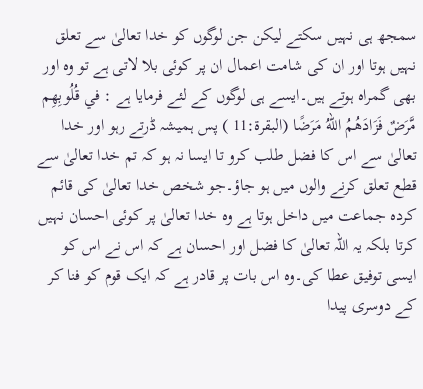سمجھ ہی نہیں سکتے لیکن جن لوگوں کو خدا تعالیٰ سے تعلق نہیں ہوتا اور ان کی شامت اعمال ان پر کوئی بلا لاتی ہے تو وہ اور بھی گمراہ ہوتے ہیں۔ایسے ہی لوگوں کے لئے فرمایا ہے : في قُلُوبِهِم مَّرَضٌ فَزَادَهُمُ اللهُ مَرَضًا (البقرة:11 ) پس ہمیشہ ڈرتے رہو اور خدا تعالیٰ سے اس کا فضل طلب کرو تا ایسا نہ ہو کہ تم خدا تعالیٰ سے قطع تعلق کرنے والوں میں ہو جاؤ۔جو شخص خدا تعالیٰ کی قائم کردہ جماعت میں داخل ہوتا ہے وہ خدا تعالیٰ پر کوئی احسان نہیں کرتا بلکہ یہ اللہ تعالیٰ کا فضل اور احسان ہے کہ اس نے اس کو ایسی توفیق عطا کی۔وہ اس بات پر قادر ہے کہ ایک قوم کو فنا کر کے دوسری پیدا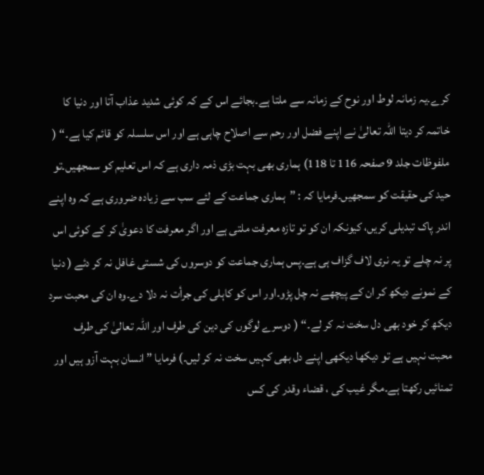کرے۔یہ زمانہ لوط اور نوح کے زمانہ سے ملتا ہے۔بجائے اس کے کہ کوئی شدید عذاب آتا اور دنیا کا خاتمہ کر دیتا اللہ تعالیٰ نے اپنے فضل اور رحم سے اصلاح چاہی ہے اور اس سلسلہ کو قائم کیا ہے۔“ ( ملفوظات جلد 9 صفحہ 116 تا 118) ہماری بھی بہت بڑی ذمہ داری ہے کہ اس تعلیم کو سمجھیں۔تو حید کی حقیقت کو سمجھیں۔فرمایا کہ : ”ہماری جماعت کے لئے سب سے زیادہ ضروری ہے کہ وہ اپنے اندر پاک تبدیلی کریں، کیونکہ ان کو تو تازہ معرفت ملتی ہے اور اگر معرفت کا دعویٰ کر کے کوئی اس پر نہ چلے تو یہ نری لاف گزاف ہی ہے۔پس ہماری جماعت کو دوسروں کی شستی غافل نہ کر دئے ( دنیا کے نمونے دیکھ کر ان کے پیچھے نہ چل پڑو۔اور اس کو کاہلی کی جرأت نہ دلا دے۔وہ ان کی محبت سرد دیکھ کر خود بھی دل سخت نہ کر لے۔“ ( دوسرے لوگوں کی دین کی طرف اور اللہ تعالیٰ کی طرف محبت نہیں ہے تو دیکھا دیکھی اپنے دل بھی کہیں سخت نہ کر لیں۔) فرمایا ”انسان بہت آزو ہیں اور تمنائیں رکھتا ہے۔مگر غیب کی ، قضاء وقدر کی کس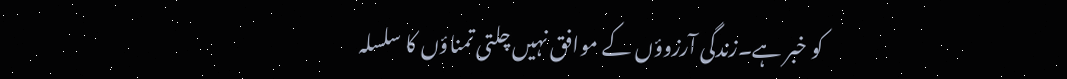کو خبر ہے۔زندگی آرزوؤں کے موافق نہیں چلتی تمناؤں کا سلسلہ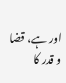اور ہے، قضا و قدر کا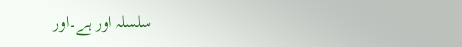سلسلہ اور ہے۔اور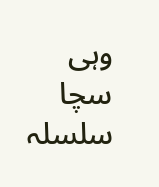وہی سچا سلسلہ